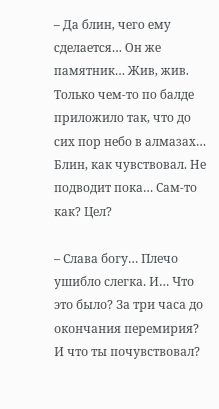– Да блин, чего ему сделается… Он же памятник… Жив, жив. Только чем-то по балде приложило так, что до сих пор небо в алмазах… Блин, как чувствовал. Не подводит пока… Сам-то как? Цел?

– Слава богу… Плечо ушибло слегка. И… Что это было? За три часа до окончания перемирия? И что ты почувствовал?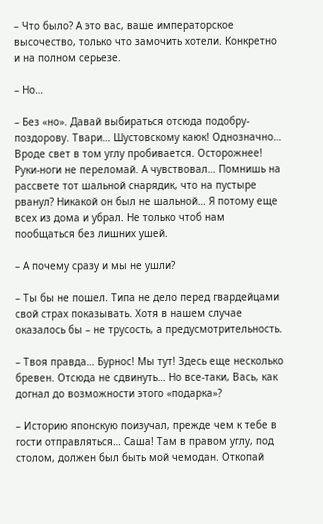– Что было? А это вас, ваше императорское высочество, только что замочить хотели. Конкретно и на полном серьезе.

– Но…

– Без «но». Давай выбираться отсюда подобру-поздорову. Твари… Шустовскому каюк! Однозначно… Вроде свет в том углу пробивается. Осторожнее! Руки-ноги не переломай. А чувствовал… Помнишь на рассвете тот шальной снарядик, что на пустыре рванул? Никакой он был не шальной… Я потому еще всех из дома и убрал. Не только чтоб нам пообщаться без лишних ушей.

– А почему сразу и мы не ушли?

– Ты бы не пошел. Типа не дело перед гвардейцами свой страх показывать. Хотя в нашем случае оказалось бы – не трусость, а предусмотрительность.

– Твоя правда… Бурнос! Мы тут! Здесь еще несколько бревен. Отсюда не сдвинуть… Но все-таки, Вась, как догнал до возможности этого «подарка»?

– Историю японскую поизучал, прежде чем к тебе в гости отправляться… Саша! Там в правом углу, под столом, должен был быть мой чемодан. Откопай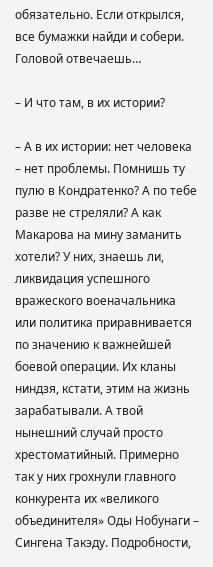обязательно. Если открылся, все бумажки найди и собери. Головой отвечаешь…

– И что там, в их истории?

– А в их истории: нет человека – нет проблемы. Помнишь ту пулю в Кондратенко? А по тебе разве не стреляли? А как Макарова на мину заманить хотели? У них, знаешь ли, ликвидация успешного вражеского военачальника или политика приравнивается по значению к важнейшей боевой операции. Их кланы ниндзя, кстати, этим на жизнь зарабатывали. А твой нынешний случай просто хрестоматийный. Примерно так у них грохнули главного конкурента их «великого объединителя» Оды Нобунаги – Сингена Такэду. Подробности,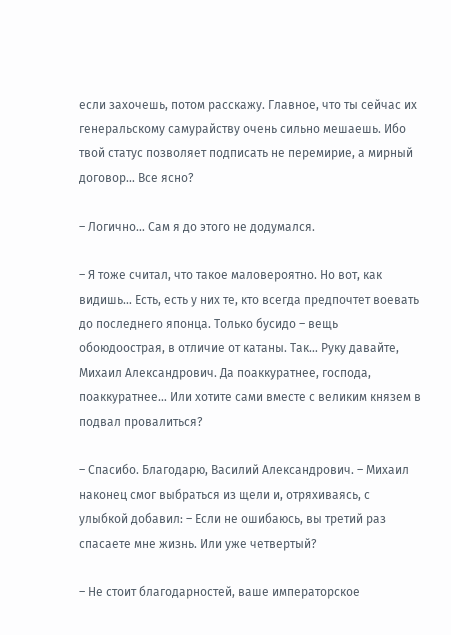если захочешь, потом расскажу. Главное, что ты сейчас их генеральскому самурайству очень сильно мешаешь. Ибо твой статус позволяет подписать не перемирие, а мирный договор… Все ясно?

– Логично… Сам я до этого не додумался.

– Я тоже считал, что такое маловероятно. Но вот, как видишь… Есть, есть у них те, кто всегда предпочтет воевать до последнего японца. Только бусидо – вещь обоюдоострая, в отличие от катаны. Так… Руку давайте, Михаил Александрович. Да поаккуратнее, господа, поаккуратнее… Или хотите сами вместе с великим князем в подвал провалиться?

– Спасибо. Благодарю, Василий Александрович. – Михаил наконец смог выбраться из щели и, отряхиваясь, с улыбкой добавил: – Если не ошибаюсь, вы третий раз спасаете мне жизнь. Или уже четвертый?

– Не стоит благодарностей, ваше императорское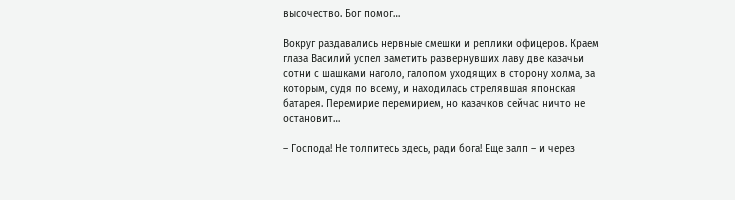высочество. Бог помог…

Вокруг раздавались нервные смешки и реплики офицеров. Краем глаза Василий успел заметить развернувших лаву две казачьи сотни с шашками наголо, галопом уходящих в сторону холма, за которым, судя по всему, и находилась стрелявшая японская батарея. Перемирие перемирием, но казачков сейчас ничто не остановит…

– Господа! Не толпитесь здесь, ради бога! Еще залп – и через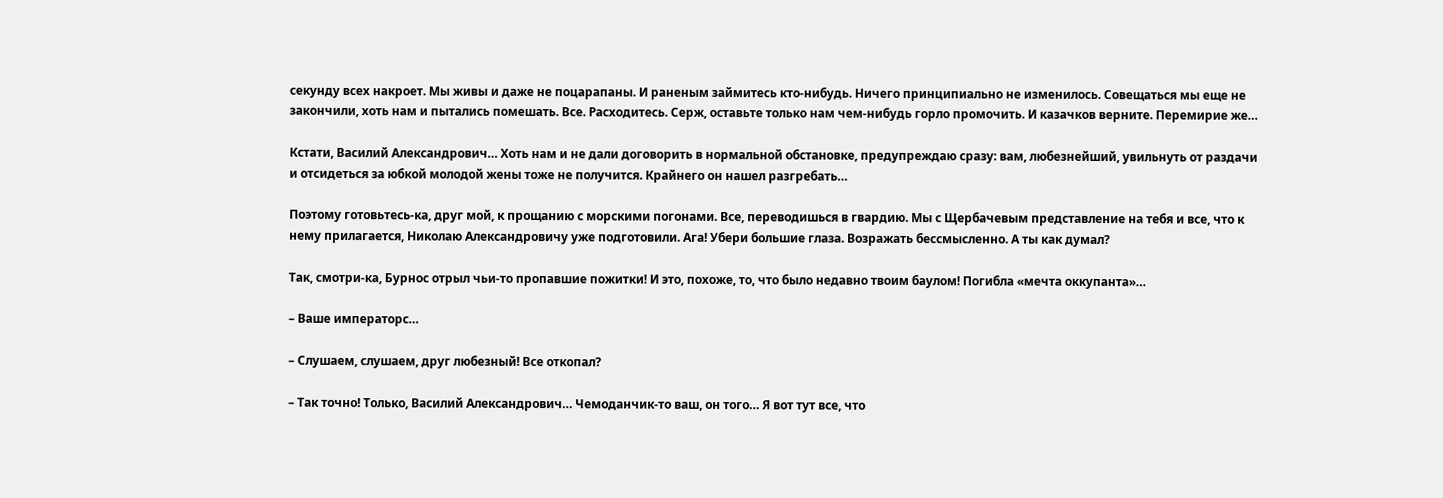секунду всех накроет. Мы живы и даже не поцарапаны. И раненым займитесь кто-нибудь. Ничего принципиально не изменилось. Совещаться мы еще не закончили, хоть нам и пытались помешать. Все. Расходитесь. Серж, оставьте только нам чем-нибудь горло промочить. И казачков верните. Перемирие же…

Кстати, Василий Александрович… Хоть нам и не дали договорить в нормальной обстановке, предупреждаю сразу: вам, любезнейший, увильнуть от раздачи и отсидеться за юбкой молодой жены тоже не получится. Крайнего он нашел разгребать…

Поэтому готовьтесь-ка, друг мой, к прощанию с морскими погонами. Все, переводишься в гвардию. Мы с Щербачевым представление на тебя и все, что к нему прилагается, Николаю Александровичу уже подготовили. Ага! Убери большие глаза. Возражать бессмысленно. А ты как думал?

Так, смотри-ка, Бурнос отрыл чьи-то пропавшие пожитки! И это, похоже, то, что было недавно твоим баулом! Погибла «мечта оккупанта»…

– Ваше императорс…

– Слушаем, слушаем, друг любезный! Все откопал?

– Так точно! Только, Василий Александрович… Чемоданчик-то ваш, он того… Я вот тут все, что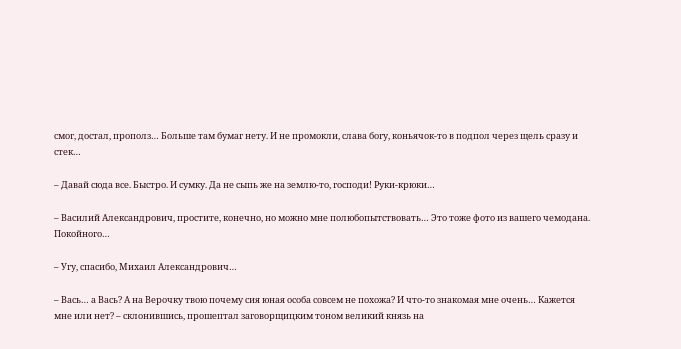смог, достал, прополз… Больше там бумаг нету. И не промокли, слава богу, коньячок-то в подпол через щель сразу и стек…

– Давай сюда все. Быстро. И сумку. Да не сыпь же на землю-то, господи! Руки-крюки…

– Василий Александрович, простите, конечно, но можно мне полюбопытствовать… Это тоже фото из вашего чемодана. Покойного…

– Угу, спасибо, Михаил Александрович…

– Вась… а Вась? А на Верочку твою почему сия юная особа совсем не похожа? И что-то знакомая мне очень… Кажется мне или нет? – склонившись, прошептал заговорщицким тоном великий князь на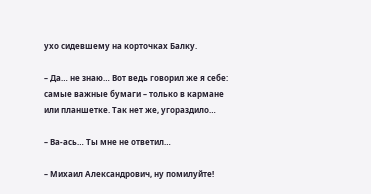ухо сидевшему на корточках Балку.

– Да… не знаю… Вот ведь говорил же я себе: самые важные бумаги – только в кармане или планшетке. Так нет же, угораздило…

– Ва-ась… Ты мне не ответил…

– Михаил Александрович, ну помилуйте!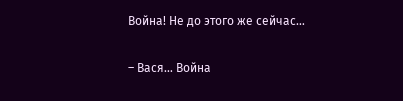Война! Не до этого же сейчас…

– Вася… Война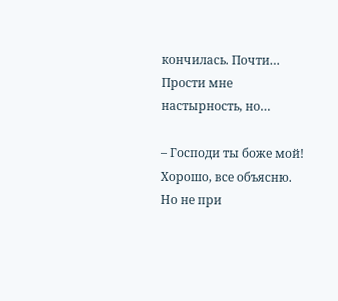кончилась. Почти… Прости мне настырность, но…

– Господи ты боже мой! Хорошо, все объясню. Но не при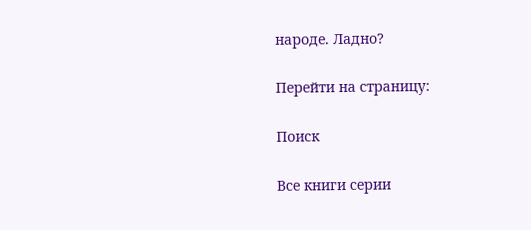народе. Ладно?

Перейти на страницу:

Поиск

Все книги серии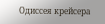Одиссея крейсера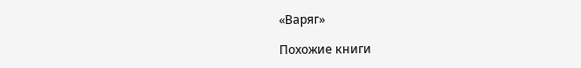«Варяг»

Похожие книги